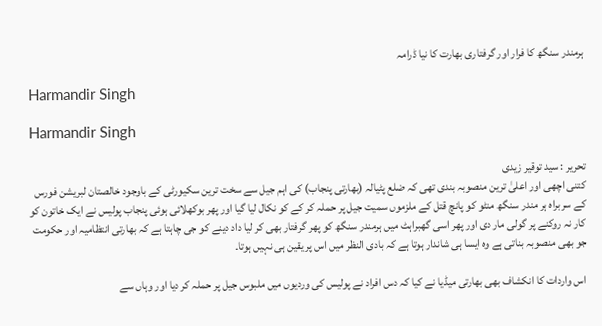ہرمندر سنگھ کا فرار اور گرفتاری بھارت کا نیا ڈرامہ

Harmandir Singh

Harmandir Singh

تحریر : سید توقیر زیدی
کتنی اچھی اور اعلیٰ ترین منصوبہ بندی تھی کہ ضلع پٹیالہ (بھارتی پنجاب) کی اہم جیل سے سخت ترین سکیورٹی کے باوجود خالصتان لبریشن فورس کے سربراہ ہر مندر سنگھ منٹو کو پانچ قتل کے ملزموں سمیت جیل پر حملہ کر کے کو نکال لیا گیا اور پھر بوکھلائی ہوئی پنجاب پولیس نے ایک خاتون کو کار نہ روکنے پر گولی مار دی اور پھر اسی گھبراہٹ میں ہرمندر سنگھ کو پھر گرفتار بھی کر لیا داد دینے کو جی چاہتا ہے کہ بھارتی انتظامیہ اور حکومت جو بھی منصوبہ بناتی ہے وہ ایسا ہی شاندار ہوتا ہے کہ بادی النظر میں اس پر یقین ہی نہیں ہوتا۔

اس واردات کا انکشاف بھی بھارتی میڈیا نے کیا کہ دس افراد نے پولیس کی وردیوں میں ملبوس جیل پر حملہ کر دیا اور وہاں سے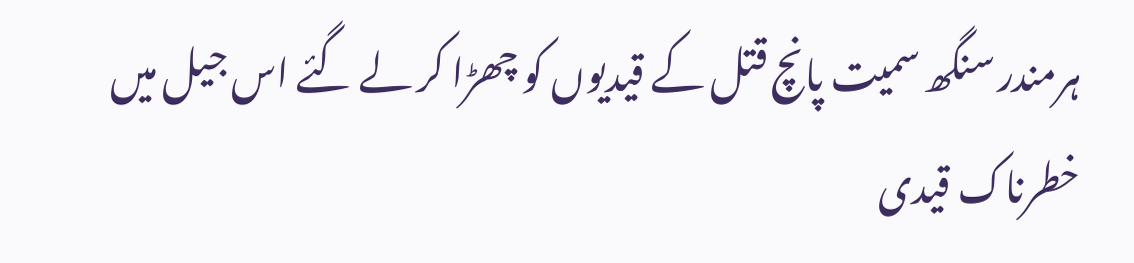ہرمندر سنگھ سمیت پانچ قتل کے قیدیوں کو چھڑا کر لے گئے اس جیل میں خطرناک قیدی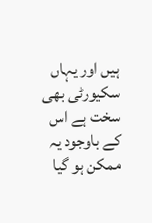ہیں اور یہاں سکیورٹی بھی سخت ہے اس کے باوجود یہ ممکن ہو گیا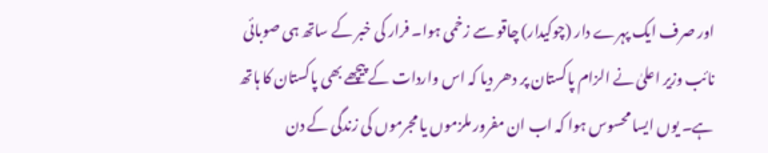اور صرف ایک پہرے دار (چوکیدار) چاقو سے زخمی ہوا۔ فرار کی خبر کے ساتھ ہی صوبائی نائب وزیر اعلیٰ نے الزام پاکستان پر دھر دیا کہ اس واردات کے پیچھے بھی پاکستان کا ہاتھ ہے۔ یوں ایسا محسوس ہوا کہ اب ان مفرور ملزموں یا مجرموں کی زندگی کے دن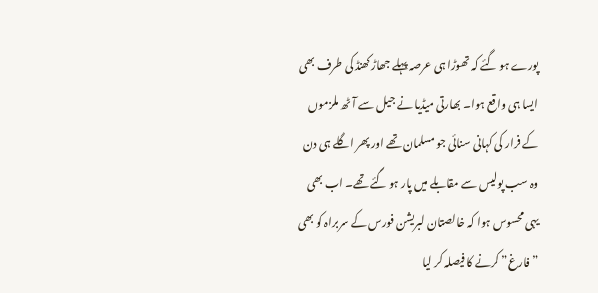پورے ہو گئے کہ تھوڑا ہی عرصہ پہلے جھاڑ کھنڈ کی طرف بھی ایسا ہی واقع ہوا۔ بھارتی میڈیا نے جیل سے آٹھ ملزموں کے فرار کی کہانی سنائی جو مسلمان تھے اور پھر اگلے ہی دن وہ سب پولیس سے مقابلے میں پار ہو گئے تھے۔ اب بھی یہی محسوس ہوا کہ خالصتان لبریشن فورس کے سربراہ کو بھی ”فارغ” کرنے کا فیصلہ کر لیا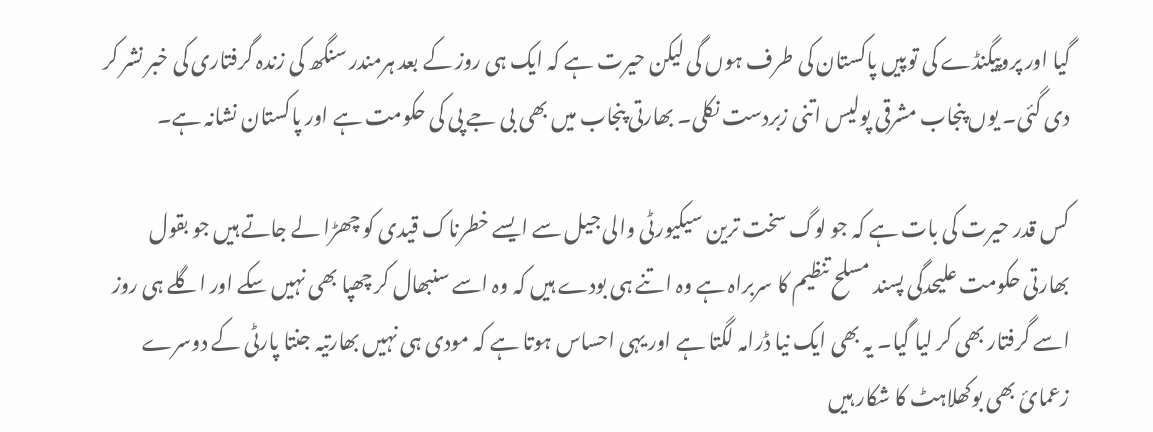گیا اور پروپیگنڈے کی توپیں پاکستان کی طرف ہوں گی لیکن حیرت ہے کہ ایک ہی روز کے بعد ہرمندر سنگھ کی زندہ گرفتاری کی خبر نشر کر دی گئی۔ یوں پنجاب مشرقی پولیس اتنی زبردست نکلی۔ بھارتی پنجاب میں بھی بی جے پی کی حکومت ہے اور پاکستان نشانہ ہے۔

کس قدر حیرت کی بات ہے کہ جو لوگ سخت ترین سیکیورٹی والی جیل سے ایسے خطرناک قیدی کو چھڑا لے جاتے ہیں جو بقول بھارتی حکومت علیحدگی پسند مسلح تنظیم کا سربراہ ہے وہ اتنے ہی بودے ہیں کہ وہ اسے سنبھال کر چھپا بھی نہیں سکے اور اگلے ہی روز اسے گرفتار بھی کر لیا گیا۔ یہ بھی ایک نیا ڈرامہ لگتا ہے اور یہی احساس ہوتا ہے کہ مودی ہی نہیں بھارتیہ جنتا پارٹی کے دوسرے زعمائ بھی بوکھلاہٹ کا شکار ہیں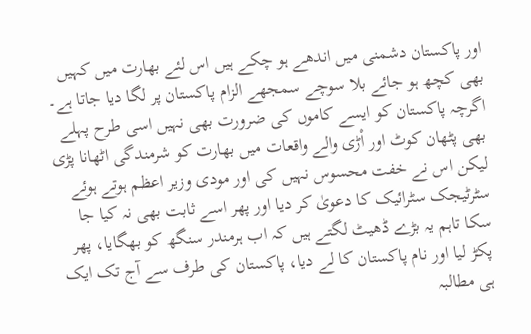اور پاکستان دشمنی میں اندھے ہو چکے ہیں اس لئے بھارت میں کہیں بھی کچھ ہو جائے بلا سوچے سمجھے الزام پاکستان پر لگا دیا جاتا ہے۔ اگرچہ پاکستان کو ایسے کاموں کی ضرورت بھی نہیں اسی طرح پہلے بھی پٹھان کوٹ اور اْڑی والے واقعات میں بھارت کو شرمندگی اٹھانا پڑی لیکن اس نے خفت محسوس نہیں کی اور مودی وزیر اعظم ہوتے ہوئے سٹرٹیجک سٹرائیک کا دعویٰ کر دیا اور پھر اسے ثابت بھی نہ کیا جا سکا تاہم یہ بڑے ڈھیٹ لگتے ہیں کہ اب ہرمندر سنگھ کو بھگایا، پھر پکڑ لیا اور نام پاکستان کا لے دیا، پاکستان کی طرف سے آج تک ایک ہی مطالبہ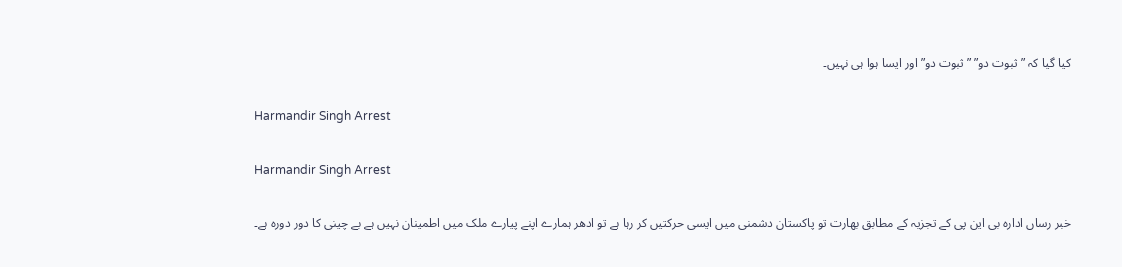کیا گیا کہ ”ثبوت دو” ”ثبوت دو” اور ایسا ہوا ہی نہیں۔

Harmandir Singh Arrest

Harmandir Singh Arrest

خبر رساں ادارہ بی این پی کے تجزیہ کے مطابق بھارت تو پاکستان دشمنی میں ایسی حرکتیں کر رہا ہے تو ادھر ہمارے اپنے پیارے ملک میں اطمینان نہیں ہے بے چینی کا دور دورہ ہے۔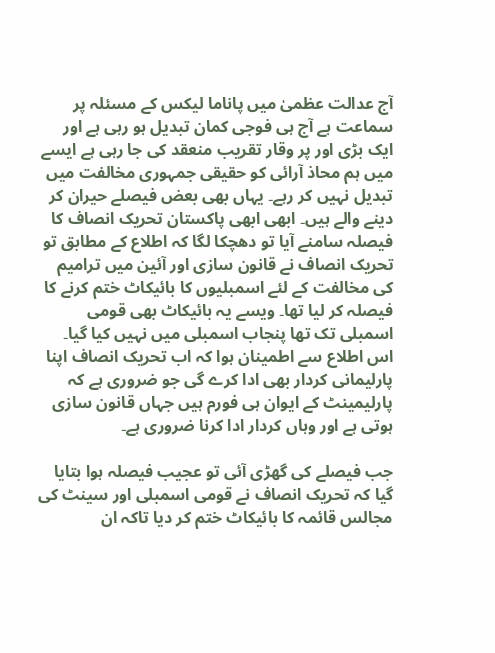آج عدالت عظمیٰ میں پاناما لیکس کے مسئلہ پر سماعت ہے آج ہی فوجی کمان تبدیل ہو رہی ہے اور ایک بڑی اور پر وقار تقریب منعقد کی جا رہی ہے ایسے میں ہم محاذ آرائی کو حقیقی جمہوری مخالفت میں تبدیل نہیں کر رہے۔ یہاں بھی بعض فیصلے حیران کر دینے والے ہیں۔ ابھی ابھی پاکستان تحریک انصاف کا فیصلہ سامنے آیا تو دھچکا لگا کہ اطلاع کے مطابق تو تحریک انصاف نے قانون سازی اور آئین میں ترامیم کی مخالفت کے لئے اسمبلیوں کا بائیکاٹ ختم کرنے کا فیصلہ کر لیا تھا۔ ویسے یہ بائیکاٹ بھی قومی اسمبلی تک تھا پنجاب اسمبلی میں نہیں کیا گیا۔ اس اطلاع سے اطمینان ہوا کہ اب تحریک انصاف اپنا پارلیمانی کردار بھی ادا کرے گی جو ضروری ہے کہ پارلیمینٹ کے ایوان ہی فورم ہیں جہاں قانون سازی ہوتی ہے اور وہاں کردار ادا کرنا ضروری ہے۔

جب فیصلے کی گھڑی آئی تو عجیب فیصلہ ہوا بتایا گیا کہ تحریک انصاف نے قومی اسمبلی اور سینٹ کی مجالس قائمہ کا بائیکاٹ ختم کر دیا تاکہ ان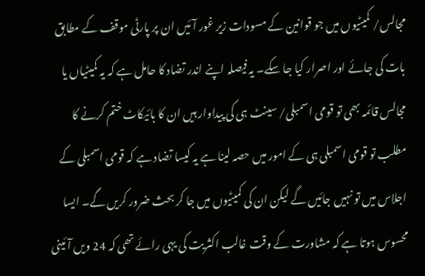مجالس/ کمیٹیوں میں جو قوانین کے مسودات زیر غور آئیں ان پر پارٹی موقف کے مطابق بات کی جائے اور اصرار کیا جا سکے۔ یہ فیصلہ اپنے اندر تضاد کا حامل ہے کہ یہ کمیٹیاں یا مجالس قائمہ بھی تو قومی اسمبلی/ سینٹ ہی کی پیداوار ہیں ان کا بائیکاٹ ختم کرنے کا مطلب تو قومی اسمبلی ہی کے امور میں حصہ لینا ہے یہ کیسا تضاد ہے کہ قومی اسمبلی کے اجلاس میں تو نہیں جائیں گے لیکن ان کی کمیٹیوں میں جا کر بحث ضرور کریں گے۔ ایسا محسوس ہوتا ہے کہ مشاورت کے وقت غالب اکثریت کی یہی رائے تھی کہ 24 ویں آئینی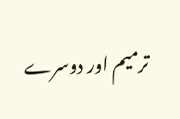ترمیم اور دوسرے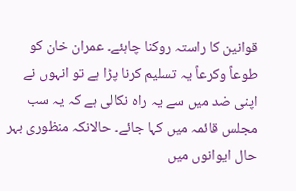قوانین کا راستہ روکنا چاہئے۔ عمران خان کو طوعاً وکرعاً یہ تسلیم کرنا پڑا ہے تو انہوں نے اپنی ضد میں سے یہ راہ نکالی ہے کہ یہ سب مجلس قائمہ میں کہا جائے۔ حالانکہ منظوری بہر حال ایوانوں میں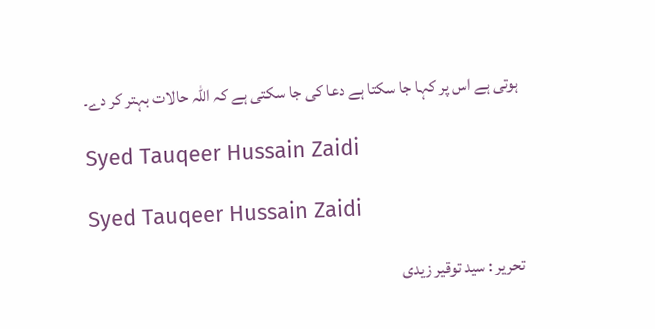ہوتی ہے اس پر کہا جا سکتا ہے دعا کی جا سکتی ہے کہ اللہ حالات بہتر کر دے۔

Syed Tauqeer Hussain Zaidi

Syed Tauqeer Hussain Zaidi

تحریر : سید توقیر زیدی